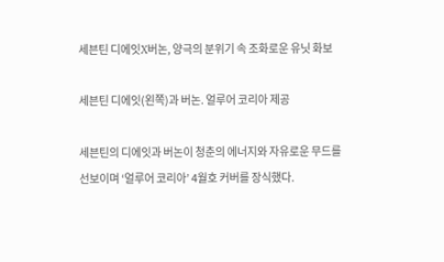세븐틴 디에잇X버논, 양극의 분위기 속 조화로운 유닛 화보

세븐틴 디에잇(왼쪽)과 버논. 얼루어 코리아 제공

세븐틴의 디에잇과 버논이 청춘의 에너지와 자유로운 무드를 선보이며 ‘얼루어 코리아’ 4월호 커버를 장식했다.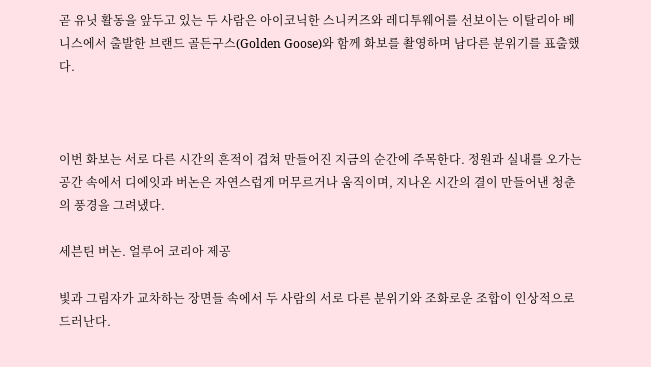곧 유닛 활동을 앞두고 있는 두 사람은 아이코닉한 스니커즈와 레디투웨어를 선보이는 이탈리아 베니스에서 출발한 브랜드 골든구스(Golden Goose)와 함께 화보를 촬영하며 남다른 분위기를 표출했다.



이번 화보는 서로 다른 시간의 흔적이 겹쳐 만들어진 지금의 순간에 주목한다. 정원과 실내를 오가는 공간 속에서 디에잇과 버논은 자연스럽게 머무르거나 움직이며, 지나온 시간의 결이 만들어낸 청춘의 풍경을 그려냈다.

세븐틴 버논. 얼루어 코리아 제공

빛과 그림자가 교차하는 장면들 속에서 두 사람의 서로 다른 분위기와 조화로운 조합이 인상적으로 드러난다.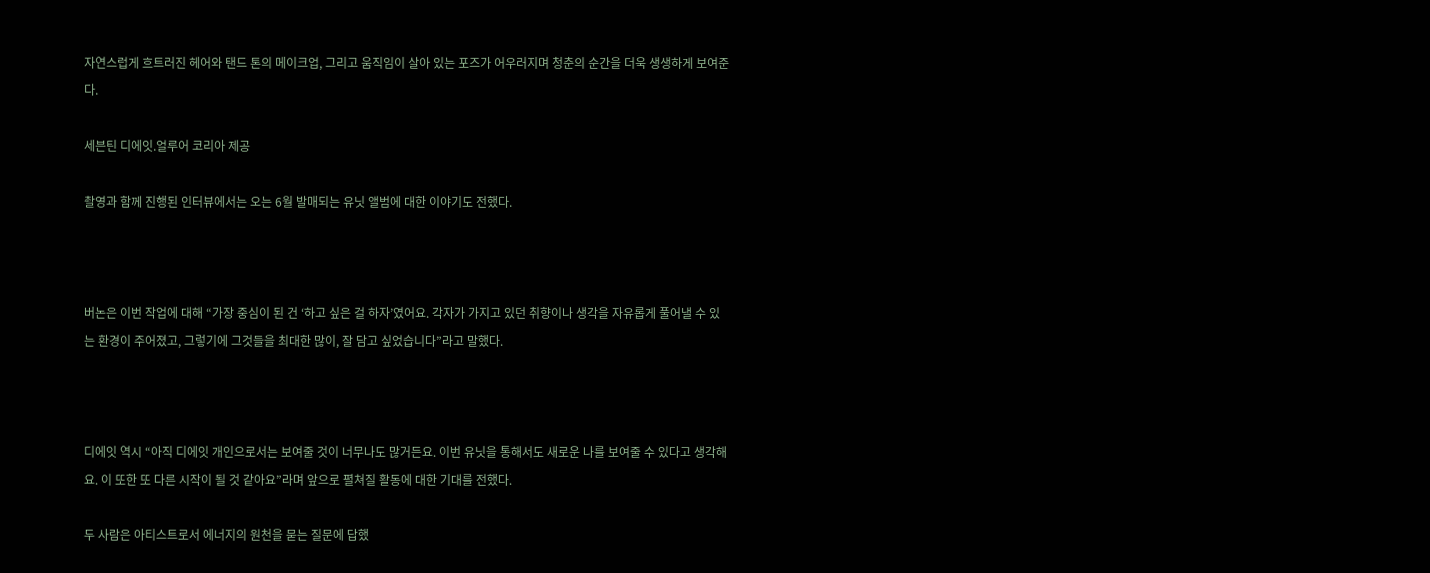자연스럽게 흐트러진 헤어와 탠드 톤의 메이크업, 그리고 움직임이 살아 있는 포즈가 어우러지며 청춘의 순간을 더욱 생생하게 보여준다.

세븐틴 디에잇.얼루어 코리아 제공

촬영과 함께 진행된 인터뷰에서는 오는 6월 발매되는 유닛 앨범에 대한 이야기도 전했다.



버논은 이번 작업에 대해 “가장 중심이 된 건 ‘하고 싶은 걸 하자’였어요. 각자가 가지고 있던 취향이나 생각을 자유롭게 풀어낼 수 있는 환경이 주어졌고, 그렇기에 그것들을 최대한 많이, 잘 담고 싶었습니다”라고 말했다.



디에잇 역시 “아직 디에잇 개인으로서는 보여줄 것이 너무나도 많거든요. 이번 유닛을 통해서도 새로운 나를 보여줄 수 있다고 생각해요. 이 또한 또 다른 시작이 될 것 같아요”라며 앞으로 펼쳐질 활동에 대한 기대를 전했다.

두 사람은 아티스트로서 에너지의 원천을 묻는 질문에 답했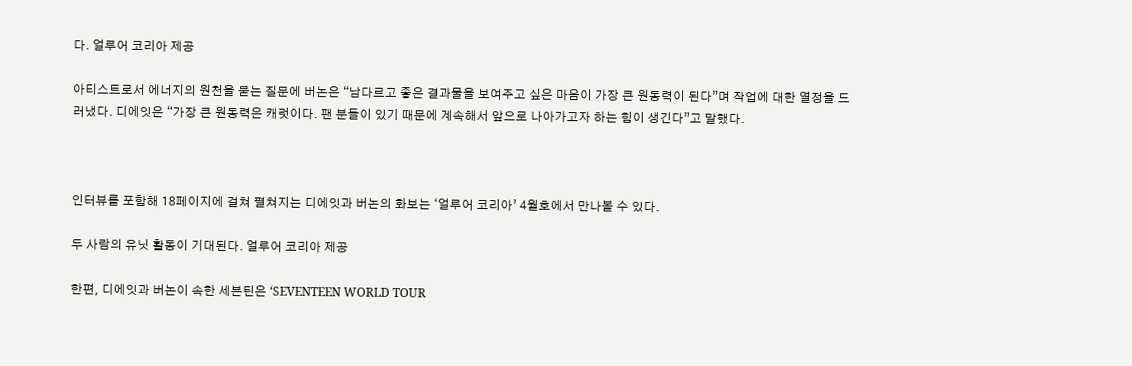다. 얼루어 코리아 제공

아티스트로서 에너지의 원천을 묻는 질문에 버논은 “남다르고 좋은 결과물을 보여주고 싶은 마음이 가장 큰 원동력이 된다”며 작업에 대한 열정을 드러냈다. 디에잇은 “가장 큰 원동력은 캐럿이다. 팬 분들이 있기 때문에 계속해서 앞으로 나아가고자 하는 힘이 생긴다”고 말했다.



인터뷰를 포함해 18페이지에 걸쳐 펼쳐지는 디에잇과 버논의 화보는 ‘얼루어 코리아’ 4월호에서 만나볼 수 있다.

두 사람의 유닛 활동이 기대된다. 얼루어 코리아 제공

한편, 디에잇과 버논이 속한 세븐틴은 ‘SEVENTEEN WORLD TOUR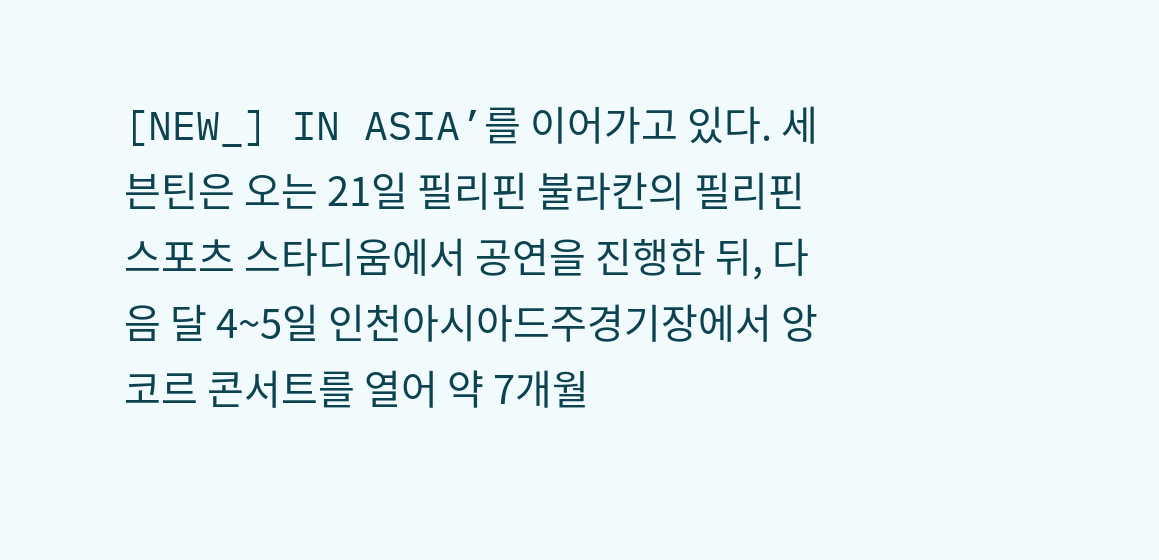[NEW_] IN ASIA’를 이어가고 있다. 세븐틴은 오는 21일 필리핀 불라칸의 필리핀 스포츠 스타디움에서 공연을 진행한 뒤, 다음 달 4~5일 인천아시아드주경기장에서 앙코르 콘서트를 열어 약 7개월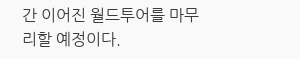간 이어진 월드투어를 마무리할 예정이다.